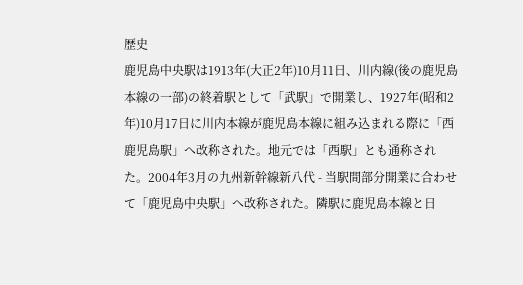歴史
鹿児島中央駅は1913年(大正2年)10月11日、川内線(後の鹿児島本線の一部)の終着駅として「武駅」で開業し、1927年(昭和2年)10月17日に川内本線が鹿児島本線に組み込まれる際に「西鹿児島駅」へ改称された。地元では「西駅」とも通称された。2004年3月の九州新幹線新八代 - 当駅間部分開業に合わせて「鹿児島中央駅」へ改称された。隣駅に鹿児島本線と日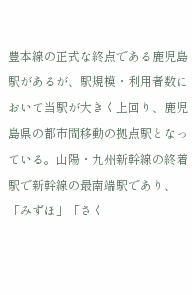豊本線の正式な終点である鹿児島駅があるが、駅規模・利用者数において当駅が大きく上回り、鹿児島県の都市間移動の拠点駅となっている。山陽・九州新幹線の終着駅で新幹線の最南端駅であり、「みずほ」「さく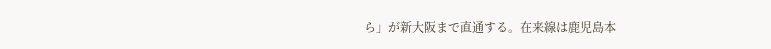ら」が新大阪まで直通する。在来線は鹿児島本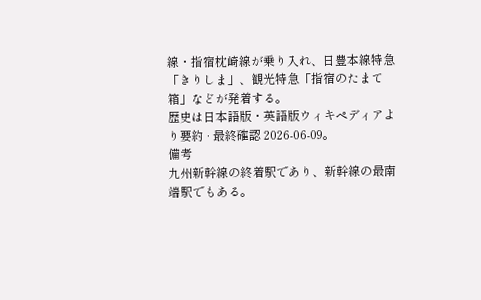線・指宿枕崎線が乗り入れ、日豊本線特急「きりしま」、観光特急「指宿のたまて箱」などが発着する。
歴史は日本語版・英語版ウィキペディアより要約 · 最終確認 2026-06-09。
備考
九州新幹線の終着駅であり、新幹線の最南端駅でもある。